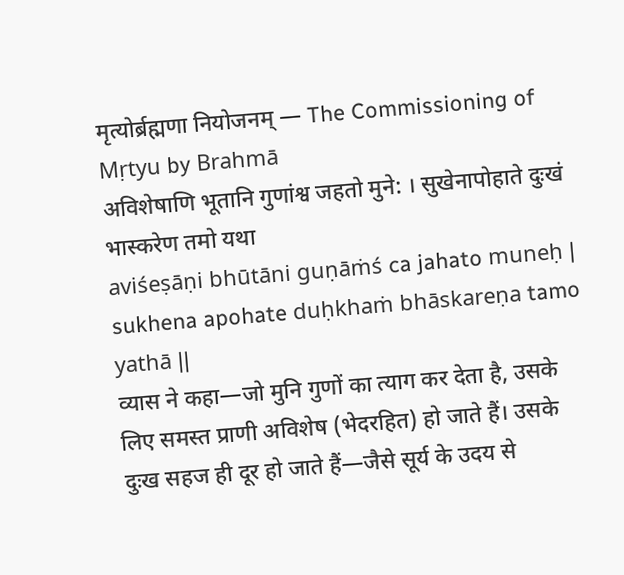मृत्योर्ब्रह्मणा नियोजनम् — The Commissioning of Mṛtyu by Brahmā
अविशेषाणि भूतानि गुणांश्व जहतो मुने: । सुखेनापोहाते दुःखं भास्करेण तमो यथा
aviśeṣāṇi bhūtāni guṇāṁś ca jahato muneḥ | sukhena apohate duḥkhaṁ bhāskareṇa tamo yathā ||
व्यास ने कहा—जो मुनि गुणों का त्याग कर देता है, उसके लिए समस्त प्राणी अविशेष (भेदरहित) हो जाते हैं। उसके दुःख सहज ही दूर हो जाते हैं—जैसे सूर्य के उदय से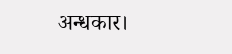अन्धकार।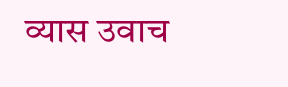व्यास उवाच